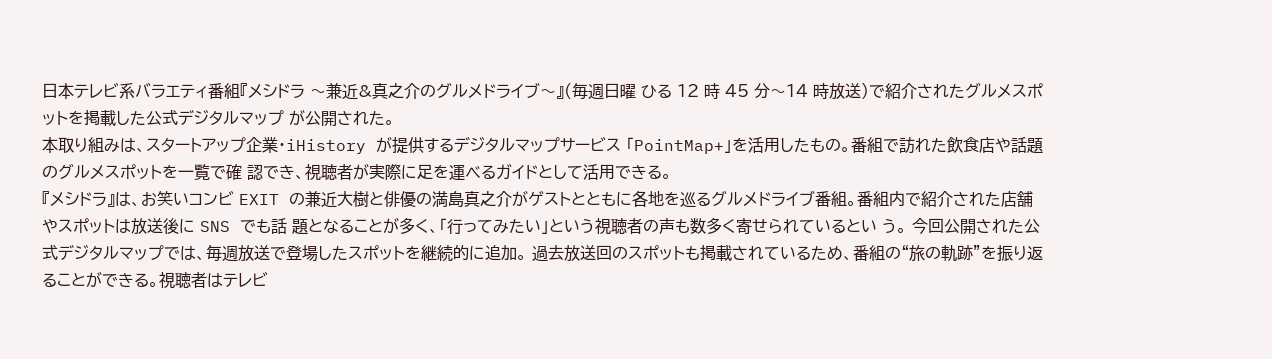日本テレビ系バラエティ番組『メシドラ 〜兼近&真之介のグルメドライブ〜』(毎週日曜 ひる 12 時 45 分〜14 時放送)で紹介されたグルメスポットを掲載した公式デジタルマップ が公開された。
本取り組みは、スタートアップ企業・iHistory が提供するデジタルマップサービス 「PointMap+」を活用したもの。番組で訪れた飲食店や話題のグルメスポットを一覧で確 認でき、視聴者が実際に足を運べるガイドとして活用できる。
『メシドラ』は、お笑いコンビ EXIT の兼近大樹と俳優の満島真之介がゲストとともに各地を巡るグルメドライブ番組。番組内で紹介された店舗やスポットは放送後に SNS でも話 題となることが多く、「行ってみたい」という視聴者の声も数多く寄せられているとい う。 今回公開された公式デジタルマップでは、毎週放送で登場したスポットを継続的に追加。 過去放送回のスポットも掲載されているため、番組の“旅の軌跡”を振り返ることができる。視聴者はテレビ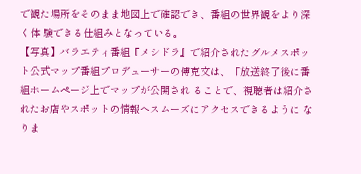で観た場所をそのまま地図上で確認でき、番組の世界観をより深く体 験できる仕組みとなっている。
【写真】バラエティ番組『メシドラ』で紹介されたグルメスポット公式マップ番組プロデューサーの傅克文は、「放送終了後に番組ホームページ上でマップが公開され ることで、視聴者は紹介されたお店やスポットの情報へスムーズにアクセスできるように なりま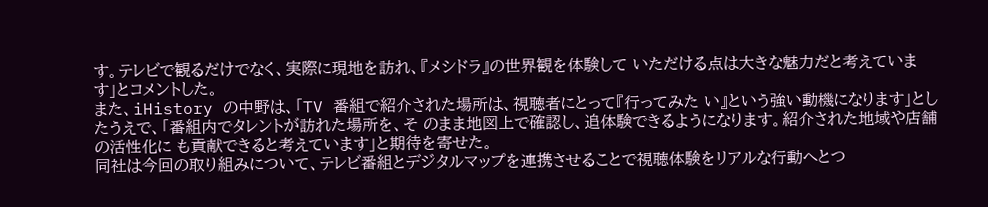す。テレビで観るだけでなく、実際に現地を訪れ、『メシドラ』の世界観を体験して いただける点は大きな魅力だと考えています」とコメントした。
また、iHistory の中野は、「TV 番組で紹介された場所は、視聴者にとって『行ってみた い』という強い動機になります」としたうえで、「番組内でタレントが訪れた場所を、そ のまま地図上で確認し、追体験できるようになります。紹介された地域や店舗の活性化に も貢献できると考えています」と期待を寄せた。
同社は今回の取り組みについて、テレビ番組とデジタルマップを連携させることで視聴体験をリアルな行動へとつ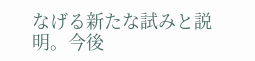なげる新たな試みと説明。今後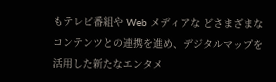もテレビ番組や Web メディアな どさまざまなコンテンツとの連携を進め、デジタルマップを活用した新たなエンタメ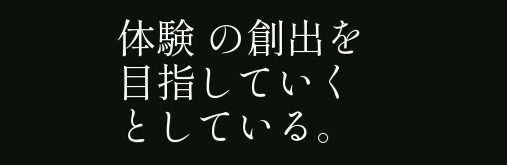体験 の創出を目指していくとしている。